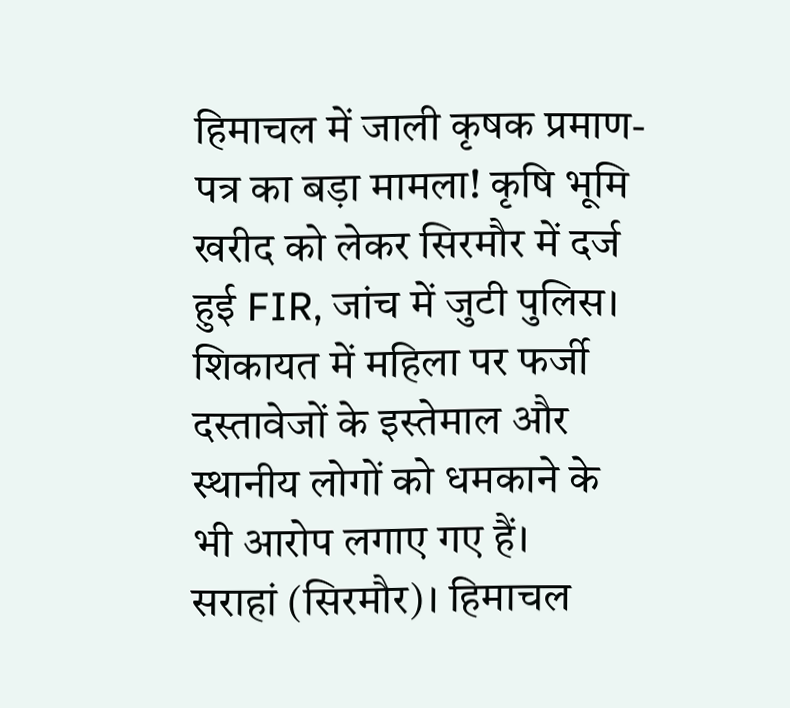हिमाचल में जाली कृषक प्रमाण-पत्र का बड़ा मामला! कृषि भूमि खरीद को लेकर सिरमौर में दर्ज हुई FIR, जांच में जुटी पुलिस।
शिकायत में महिला पर फर्जी दस्तावेजों के इस्तेमाल और स्थानीय लोगों को धमकाने के भी आरोप लगाए गए हैं।
सराहां (सिरमौर)। हिमाचल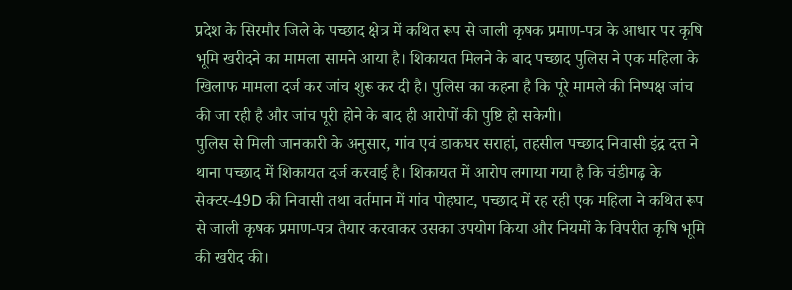प्रदेश के सिरमौर जिले के पच्छाद क्षेत्र में कथित रूप से जाली कृषक प्रमाण-पत्र के आधार पर कृषि भूमि खरीदने का मामला सामने आया है। शिकायत मिलने के बाद पच्छाद पुलिस ने एक महिला के खिलाफ मामला दर्ज कर जांच शुरू कर दी है। पुलिस का कहना है कि पूरे मामले की निष्पक्ष जांच की जा रही है और जांच पूरी होने के बाद ही आरोपों की पुष्टि हो सकेगी।
पुलिस से मिली जानकारी के अनुसार, गांव एवं डाकघर सराहां, तहसील पच्छाद निवासी इंद्र दत्त ने थाना पच्छाद में शिकायत दर्ज करवाई है। शिकायत में आरोप लगाया गया है कि चंडीगढ़ के सेक्टर-49D की निवासी तथा वर्तमान में गांव पोहघाट, पच्छाद में रह रही एक महिला ने कथित रूप से जाली कृषक प्रमाण-पत्र तैयार करवाकर उसका उपयोग किया और नियमों के विपरीत कृषि भूमि की खरीद की।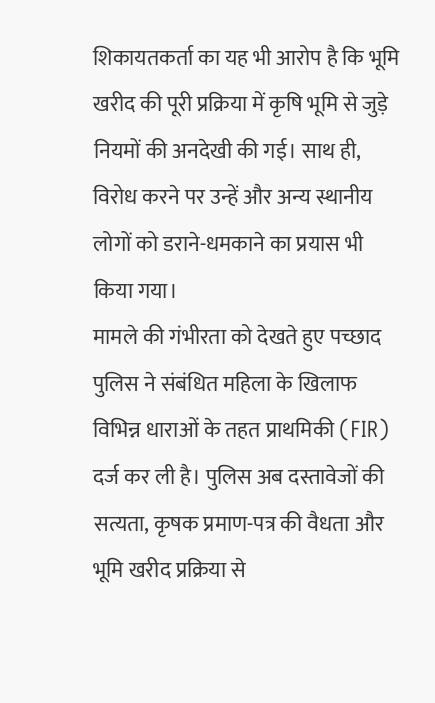शिकायतकर्ता का यह भी आरोप है कि भूमि खरीद की पूरी प्रक्रिया में कृषि भूमि से जुड़े नियमों की अनदेखी की गई। साथ ही, विरोध करने पर उन्हें और अन्य स्थानीय लोगों को डराने-धमकाने का प्रयास भी किया गया।
मामले की गंभीरता को देखते हुए पच्छाद पुलिस ने संबंधित महिला के खिलाफ विभिन्न धाराओं के तहत प्राथमिकी (FIR) दर्ज कर ली है। पुलिस अब दस्तावेजों की सत्यता, कृषक प्रमाण-पत्र की वैधता और भूमि खरीद प्रक्रिया से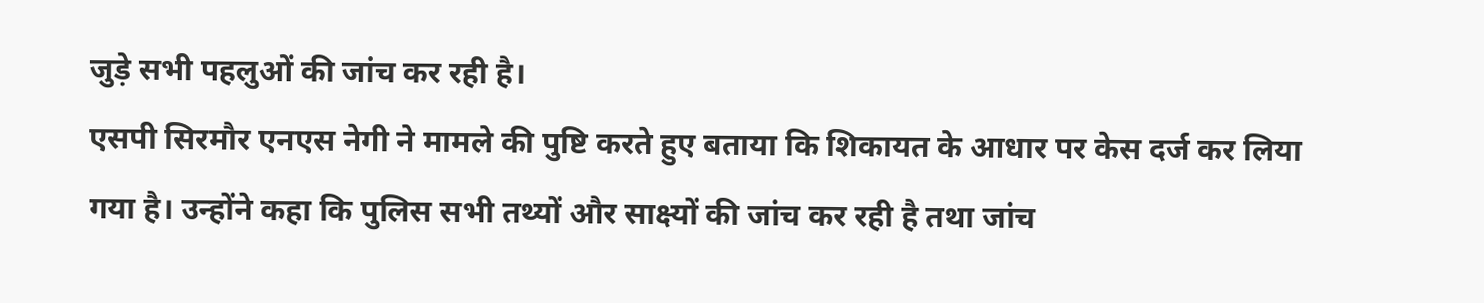जुड़े सभी पहलुओं की जांच कर रही है।
एसपी सिरमौर एनएस नेगी ने मामले की पुष्टि करते हुए बताया कि शिकायत के आधार पर केस दर्ज कर लिया गया है। उन्होंने कहा कि पुलिस सभी तथ्यों और साक्ष्यों की जांच कर रही है तथा जांच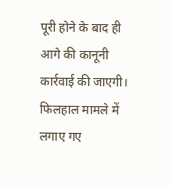पूरी होने के बाद ही आगे की कानूनी कार्रवाई की जाएगी। फिलहाल मामले में लगाए गए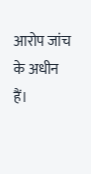आरोप जांच के अधीन हैं।